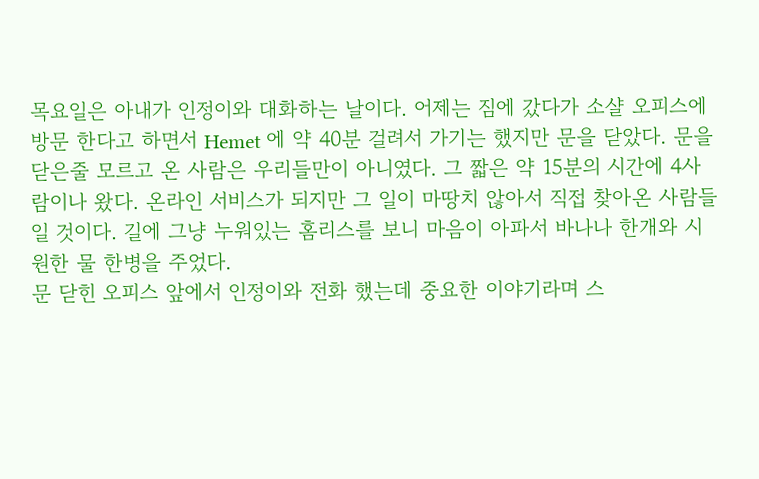목요일은 아내가 인정이와 대화하는 날이다. 어제는 짐에 갔다가 소샬 오피스에 방문 한다고 하면서 Hemet 에 약 40분 걸려서 가기는 했지만 문을 닫았다. 문을 닫은줄 모르고 온 사람은 우리들만이 아니였다. 그 짧은 약 15분의 시간에 4사람이나 왔다. 온라인 서비스가 되지만 그 일이 마땅치 않아서 직접 찾아온 사람들일 것이다. 길에 그냥 누워있는 홈리스를 보니 마음이 아파서 바나나 한개와 시원한 물 한병을 주었다.
문 닫힌 오피스 앞에서 인정이와 전화 했는데 중요한 이야기라며 스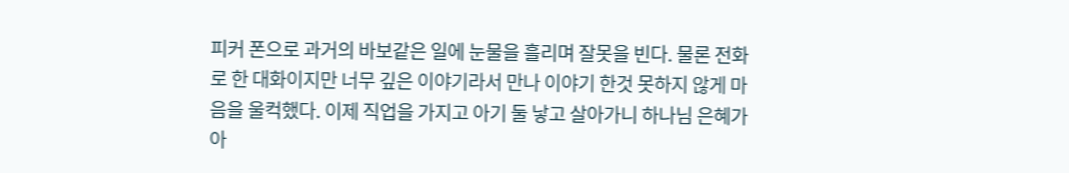피커 폰으로 과거의 바보같은 일에 눈물을 흘리며 잘못을 빈다. 물론 전화로 한 대화이지만 너무 깊은 이야기라서 만나 이야기 한것 못하지 않게 마음을 울컥했다. 이제 직업을 가지고 아기 둘 낳고 살아가니 하나님 은혜가 아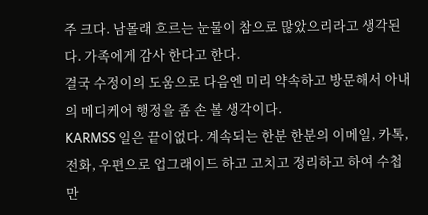주 크다. 남몰래 흐르는 눈물이 참으로 많았으리라고 생각된다. 가족에게 감사 한다고 한다.
결국 수정이의 도움으로 다음엔 미리 약속하고 방문해서 아내의 메디케어 행정을 좀 손 볼 생각이다.
KARMSS 일은 끝이없다. 계속되는 한분 한분의 이메일, 카톡, 전화, 우편으로 업그래이드 하고 고치고 정리하고 하여 수첩 만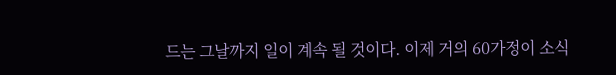드는 그날까지 일이 계속 될 것이다. 이제 거의 60가정이 소식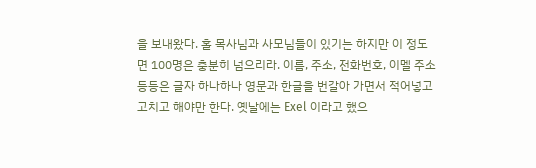을 보내왔다. 홀 목사님과 사모님들이 있기는 하지만 이 정도면 100명은 충분히 넘으리라. 이름, 주소, 전화번호, 이멜 주소 등등은 글자 하나하나 영문과 한글을 번갈아 가면서 적어넣고 고치고 해야만 한다. 옛날에는 Exel 이라고 했으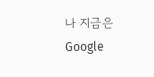나 지금은 Google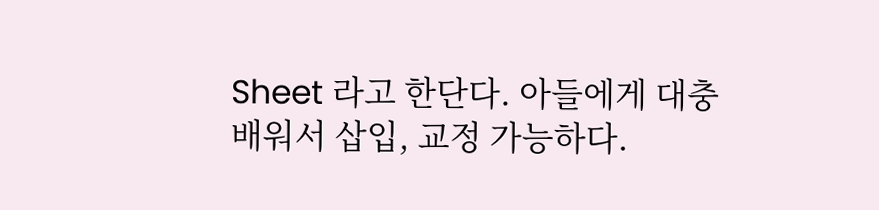Sheet 라고 한단다. 아들에게 대충 배워서 삽입, 교정 가능하다.